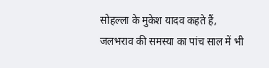सोहल्ला के मुकेश यादव कहते हैं, जलभराव की समस्या का पांच साल में भी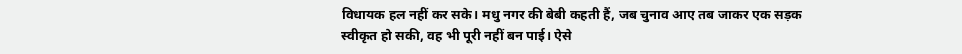विधायक हल नहीं कर सके। मधु नगर की बेबी कहती हैं, जब चुनाव आए तब जाकर एक सड़क स्वीकृत हो सकी, वह भी पूरी नहीं बन पाई। ऐसे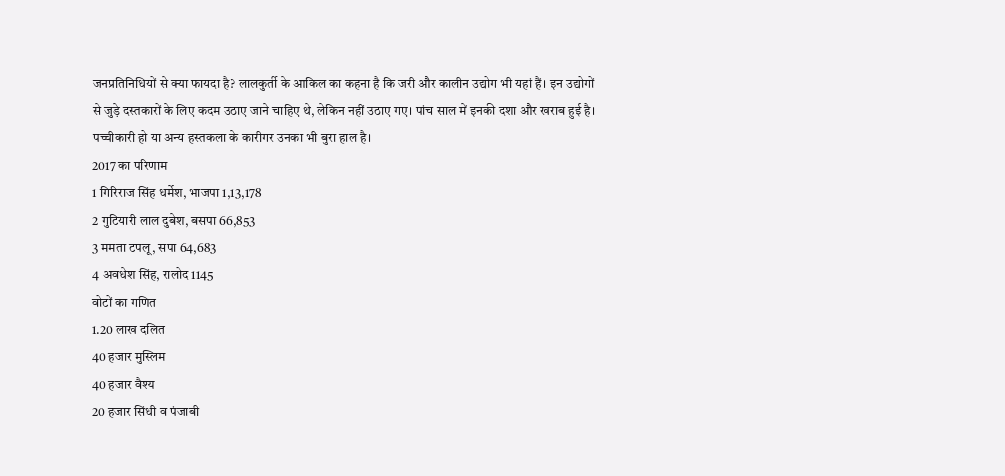जनप्रतिनिधियों से क्या फायदा है? लालकुर्ती के आकिल का कहना है कि जरी और कालीन उद्योग भी यहां हैं। इन उद्योगों से जुड़े दस्तकारों के लिए कदम उठाए जाने चाहिए थे, लेकिन नहीं उठाए गए। पांच साल में इनकी दशा और खराब हुई है। पच्चीकारी हो या अन्य हस्तकला के कारीगर उनका भी बुरा हाल है।
2017 का परिणाम
1 गिरिराज सिंह धर्मेश, भाजपा 1,13,178
2 गुटियारी लाल दुबेश, बसपा 66,853
3 ममता टपलू, सपा 64,683
4 अवधेश सिंह, रालोद 1145
वोटों का गणित
1.20 लाख दलित
40 हजार मुस्लिम
40 हजार वैश्य
20 हजार सिंधी व पंजाबी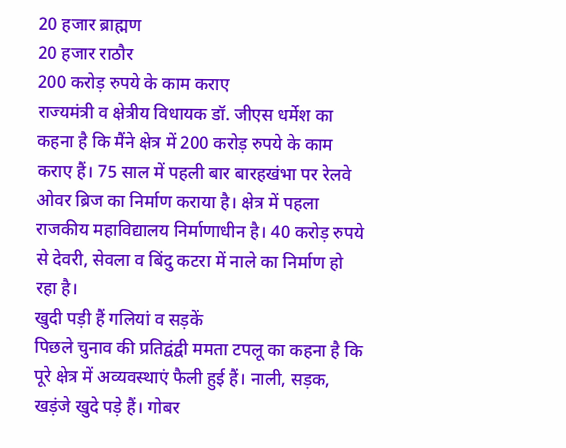20 हजार ब्राह्मण
20 हजार राठौर
200 करोड़ रुपये के काम कराए
राज्यमंत्री व क्षेत्रीय विधायक डॉ. जीएस धर्मेश का कहना है कि मैंने क्षेत्र में 200 करोड़ रुपये के काम कराए हैं। 75 साल में पहली बार बारहखंभा पर रेलवे ओवर ब्रिज का निर्माण कराया है। क्षेत्र में पहला राजकीय महाविद्यालय निर्माणाधीन है। 40 करोड़ रुपये से देवरी, सेवला व बिंदु कटरा में नाले का निर्माण हो रहा है।
खुदी पड़ी हैं गलियां व सड़कें
पिछले चुनाव की प्रतिद्वंद्वी ममता टपलू का कहना है कि पूरे क्षेत्र में अव्यवस्थाएं फैली हुई हैं। नाली, सड़क, खड़ंजे खुदे पड़े हैं। गोबर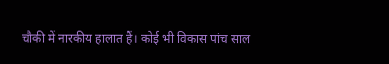चौकी में नारकीय हालात हैं। कोई भी विकास पांच साल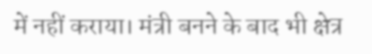में नहीं कराया। मंत्री बनने के बाद भी क्षेत्र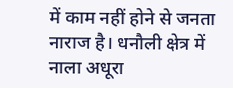में काम नहीं होने से जनता नाराज है। धनौली क्षेत्र में नाला अधूरा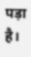पड़ा है।